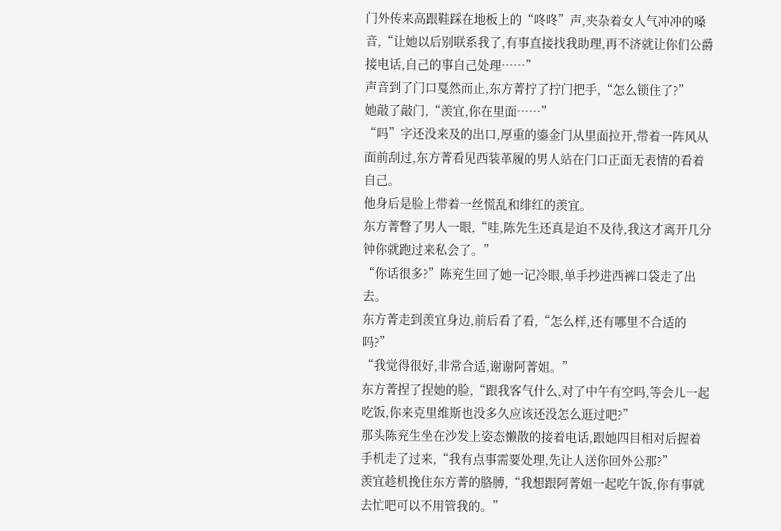门外传来高跟鞋踩在地板上的“咚咚”声,夹杂着女人气冲冲的嗓音,“让她以后别联系我了,有事直接找我助理,再不济就让你们公爵接电话,自己的事自己处理……”
声音到了门口戛然而止,东方菁拧了拧门把手,“怎么锁住了?”
她敲了敲门,“羡宜,你在里面……”
“吗”字还没来及的出口,厚重的鎏金门从里面拉开,带着一阵风从面前刮过,东方菁看见西装革履的男人站在门口正面无表情的看着自己。
他身后是脸上带着一丝慌乱和绯红的羡宜。
东方菁瞥了男人一眼,“哇,陈先生还真是迫不及待,我这才离开几分钟你就跑过来私会了。”
“你话很多?”陈兖生回了她一记冷眼,单手抄进西裤口袋走了出去。
东方菁走到羡宜身边,前后看了看,“怎么样,还有哪里不合适的吗?”
“我觉得很好,非常合适,谢谢阿菁姐。”
东方菁捏了捏她的脸,“跟我客气什么,对了中午有空吗,等会儿一起吃饭,你来克里维斯也没多久应该还没怎么逛过吧?”
那头陈兖生坐在沙发上姿态懒散的接着电话,跟她四目相对后握着手机走了过来,“我有点事需要处理,先让人送你回外公那?”
羡宜趁机挽住东方菁的胳膊,“我想跟阿菁姐一起吃午饭,你有事就去忙吧可以不用管我的。”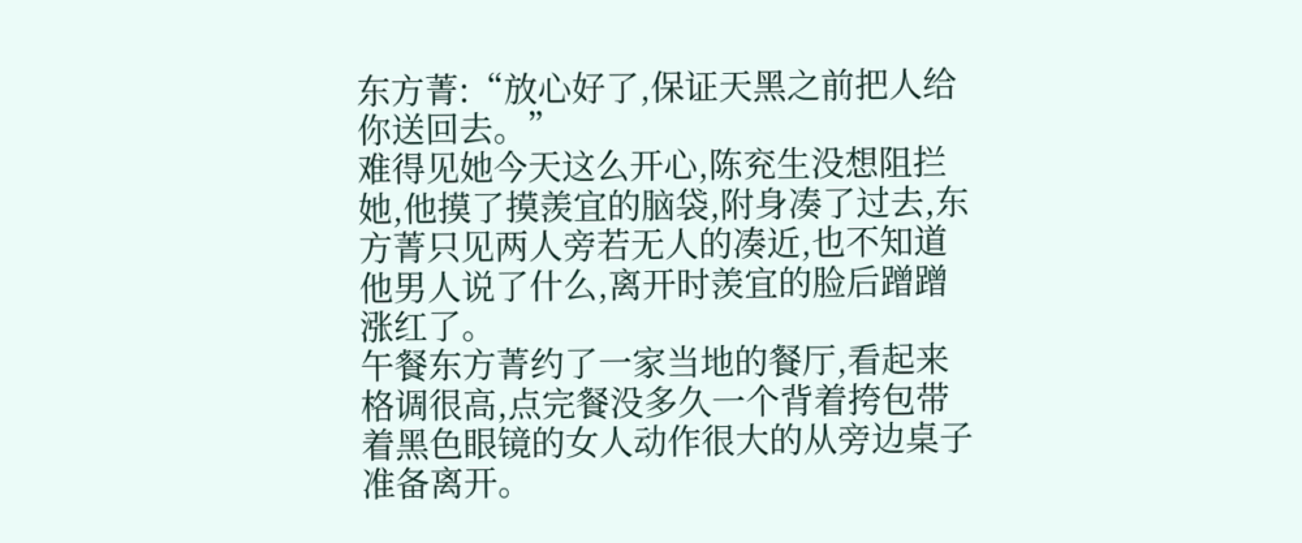东方菁:“放心好了,保证天黑之前把人给你送回去。”
难得见她今天这么开心,陈兖生没想阻拦她,他摸了摸羡宜的脑袋,附身凑了过去,东方菁只见两人旁若无人的凑近,也不知道他男人说了什么,离开时羡宜的脸后蹭蹭涨红了。
午餐东方菁约了一家当地的餐厅,看起来格调很高,点完餐没多久一个背着挎包带着黑色眼镜的女人动作很大的从旁边桌子准备离开。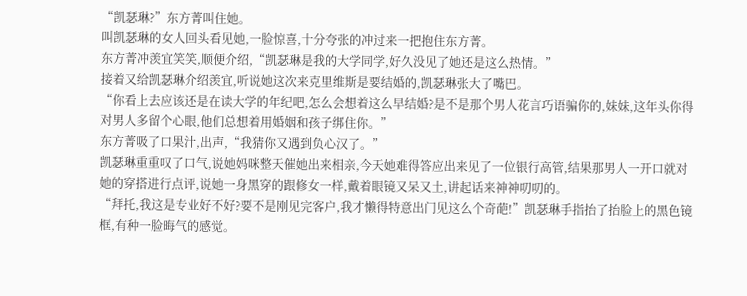“凯瑟琳?”东方菁叫住她。
叫凯瑟琳的女人回头看见她,一脸惊喜,十分夸张的冲过来一把抱住东方菁。
东方菁冲羡宜笑笑,顺便介绍,“凯瑟琳是我的大学同学,好久没见了她还是这么热情。”
接着又给凯瑟琳介绍羡宜,听说她这次来克里维斯是要结婚的,凯瑟琳张大了嘴巴。
“你看上去应该还是在读大学的年纪吧,怎么会想着这么早结婚?是不是那个男人花言巧语骗你的,妹妹,这年头你得对男人多留个心眼,他们总想着用婚姻和孩子绑住你。”
东方菁吸了口果汁,出声,“我猜你又遇到负心汉了。”
凯瑟琳重重叹了口气,说她妈咪整天催她出来相亲,今天她难得答应出来见了一位银行高管,结果那男人一开口就对她的穿搭进行点评,说她一身黑穿的跟修女一样,戴着眼镜又呆又土,讲起话来神神叨叨的。
“拜托,我这是专业好不好?要不是刚见完客户,我才懒得特意出门见这么个奇葩!”凯瑟琳手指抬了抬脸上的黑色镜框,有种一脸晦气的感觉。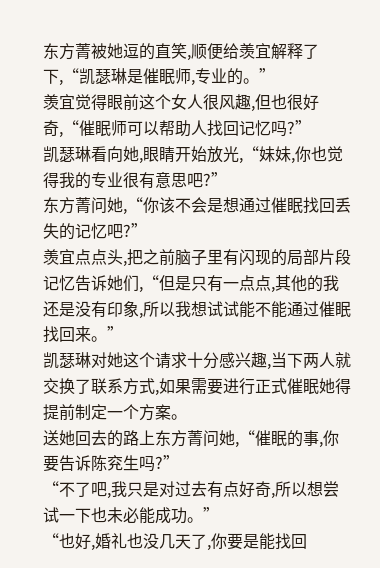东方菁被她逗的直笑,顺便给羡宜解释了下,“凯瑟琳是催眠师,专业的。”
羡宜觉得眼前这个女人很风趣,但也很好奇,“催眠师可以帮助人找回记忆吗?”
凯瑟琳看向她,眼睛开始放光,“妹妹,你也觉得我的专业很有意思吧?”
东方菁问她,“你该不会是想通过催眠找回丢失的记忆吧?”
羡宜点点头,把之前脑子里有闪现的局部片段记忆告诉她们,“但是只有一点点,其他的我还是没有印象,所以我想试试能不能通过催眠找回来。”
凯瑟琳对她这个请求十分感兴趣,当下两人就交换了联系方式,如果需要进行正式催眠她得提前制定一个方案。
送她回去的路上东方菁问她,“催眠的事,你要告诉陈兖生吗?”
“不了吧,我只是对过去有点好奇,所以想尝试一下也未必能成功。”
“也好,婚礼也没几天了,你要是能找回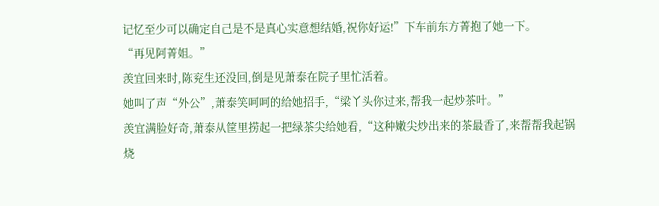记忆至少可以确定自己是不是真心实意想结婚,祝你好运!”下车前东方菁抱了她一下。
“再见阿菁姐。”
羡宜回来时,陈兖生还没回,倒是见萧泰在院子里忙活着。
她叫了声“外公”,萧泰笑呵呵的给她招手,“梁丫头你过来,帮我一起炒茶叶。”
羡宜满脸好奇,萧泰从筐里捞起一把绿茶尖给她看,“这种嫩尖炒出来的茶最香了,来帮帮我起锅烧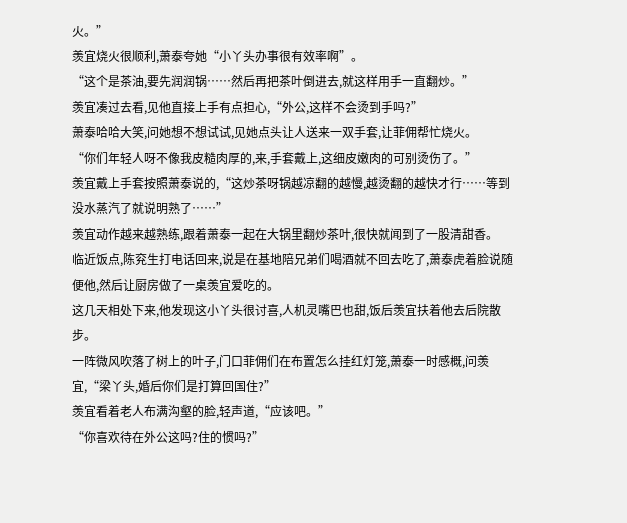火。”
羡宜烧火很顺利,萧泰夸她“小丫头办事很有效率啊”。
“这个是茶油,要先润润锅……然后再把茶叶倒进去,就这样用手一直翻炒。”
羡宜凑过去看,见他直接上手有点担心,“外公,这样不会烫到手吗?”
萧泰哈哈大笑,问她想不想试试,见她点头让人送来一双手套,让菲佣帮忙烧火。
“你们年轻人呀不像我皮糙肉厚的,来,手套戴上,这细皮嫩肉的可别烫伤了。”
羡宜戴上手套按照萧泰说的,“这炒茶呀锅越凉翻的越慢,越烫翻的越快才行……等到没水蒸汽了就说明熟了……”
羡宜动作越来越熟练,跟着萧泰一起在大锅里翻炒茶叶,很快就闻到了一股清甜香。
临近饭点,陈兖生打电话回来,说是在基地陪兄弟们喝酒就不回去吃了,萧泰虎着脸说随便他,然后让厨房做了一桌羡宜爱吃的。
这几天相处下来,他发现这小丫头很讨喜,人机灵嘴巴也甜,饭后羡宜扶着他去后院散步。
一阵微风吹落了树上的叶子,门口菲佣们在布置怎么挂红灯笼,萧泰一时感概,问羡宜,“梁丫头,婚后你们是打算回国住?”
羡宜看着老人布满沟壑的脸,轻声道,“应该吧。”
“你喜欢待在外公这吗?住的惯吗?”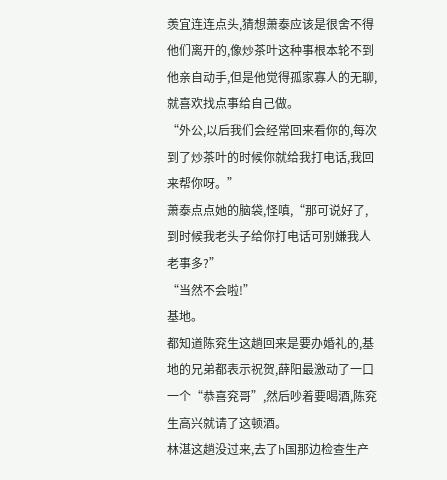羡宜连连点头,猜想萧泰应该是很舍不得他们离开的,像炒茶叶这种事根本轮不到他亲自动手,但是他觉得孤家寡人的无聊,就喜欢找点事给自己做。
“外公,以后我们会经常回来看你的,每次到了炒茶叶的时候你就给我打电话,我回来帮你呀。”
萧泰点点她的脑袋,怪嗔,“那可说好了,到时候我老头子给你打电话可别嫌我人老事多?”
“当然不会啦!”
基地。
都知道陈兖生这趟回来是要办婚礼的,基地的兄弟都表示祝贺,薛阳最激动了一口一个“恭喜兖哥”,然后吵着要喝酒,陈兖生高兴就请了这顿酒。
林湛这趟没过来,去了h国那边检查生产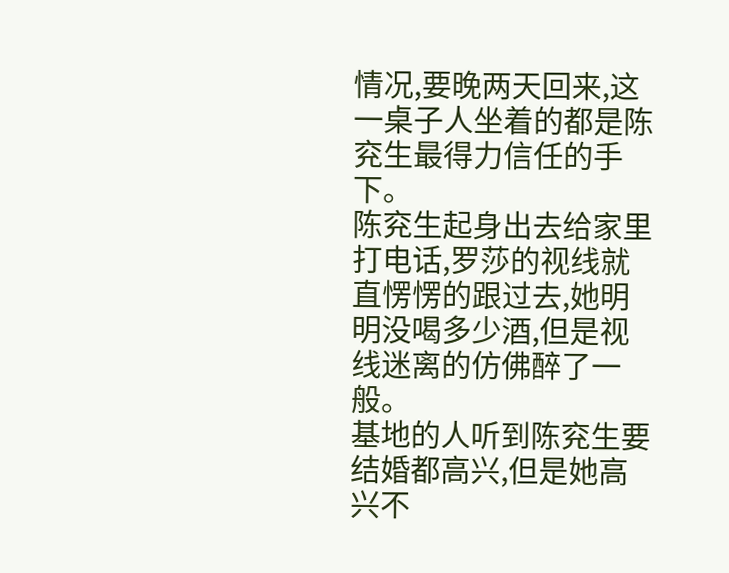情况,要晚两天回来,这一桌子人坐着的都是陈兖生最得力信任的手下。
陈兖生起身出去给家里打电话,罗莎的视线就直愣愣的跟过去,她明明没喝多少酒,但是视线迷离的仿佛醉了一般。
基地的人听到陈兖生要结婚都高兴,但是她高兴不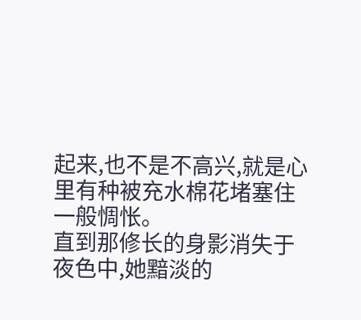起来,也不是不高兴,就是心里有种被充水棉花堵塞住一般惆怅。
直到那修长的身影消失于夜色中,她黯淡的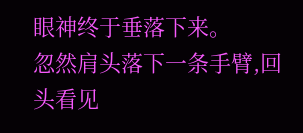眼神终于垂落下来。
忽然肩头落下一条手臂,回头看见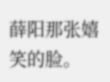薛阳那张嬉笑的脸。